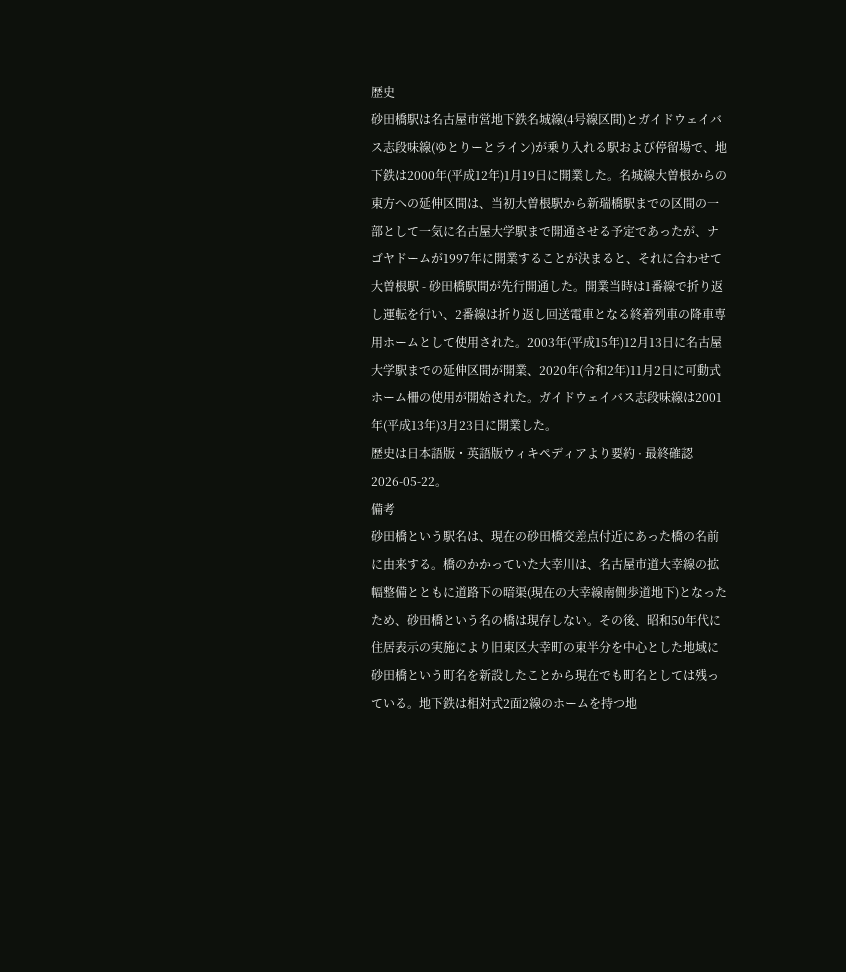歴史
砂田橋駅は名古屋市営地下鉄名城線(4号線区間)とガイドウェイバス志段味線(ゆとりーとライン)が乗り入れる駅および停留場で、地下鉄は2000年(平成12年)1月19日に開業した。名城線大曽根からの東方への延伸区間は、当初大曽根駅から新瑞橋駅までの区間の一部として一気に名古屋大学駅まで開通させる予定であったが、ナゴヤドームが1997年に開業することが決まると、それに合わせて大曽根駅 - 砂田橋駅間が先行開通した。開業当時は1番線で折り返し運転を行い、2番線は折り返し回送電車となる終着列車の降車専用ホームとして使用された。2003年(平成15年)12月13日に名古屋大学駅までの延伸区間が開業、2020年(令和2年)11月2日に可動式ホーム柵の使用が開始された。ガイドウェイバス志段味線は2001年(平成13年)3月23日に開業した。
歴史は日本語版・英語版ウィキペディアより要約 · 最終確認 2026-05-22。
備考
砂田橋という駅名は、現在の砂田橋交差点付近にあった橋の名前に由来する。橋のかかっていた大幸川は、名古屋市道大幸線の拡幅整備とともに道路下の暗渠(現在の大幸線南側歩道地下)となったため、砂田橋という名の橋は現存しない。その後、昭和50年代に住居表示の実施により旧東区大幸町の東半分を中心とした地域に砂田橋という町名を新設したことから現在でも町名としては残っている。地下鉄は相対式2面2線のホームを持つ地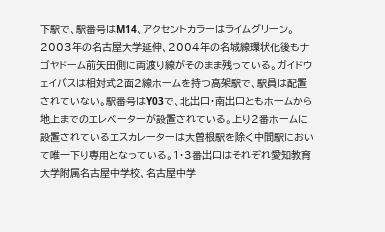下駅で、駅番号はM14、アクセントカラーはライムグリーン。2003年の名古屋大学延伸、2004年の名城線環状化後もナゴヤドーム前矢田側に両渡り線がそのまま残っている。ガイドウェイバスは相対式2面2線ホームを持つ高架駅で、駅員は配置されていない。駅番号はY03で、北出口・南出口ともホームから地上までのエレベーターが設置されている。上り2番ホームに設置されているエスカレーターは大曽根駅を除く中間駅において唯一下り専用となっている。1・3番出口はそれぞれ愛知教育大学附属名古屋中学校、名古屋中学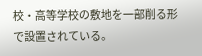校・高等学校の敷地を一部削る形で設置されている。